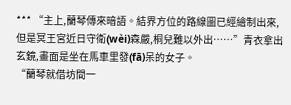*** “主上,蘭琴傳來暗語。結界方位的路線圖已經繪制出來,但是冥王宮近日守衛(wèi)森嚴,桐兒難以外出……”青衣拿出玄鏡,畫面是坐在馬車里發(fā)呆的女子。
“蘭琴就借坊間一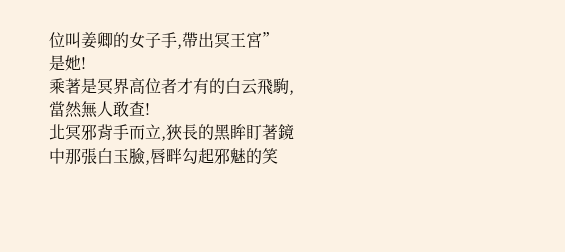位叫姜卿的女子手,帶出冥王宮”
是她!
乘著是冥界高位者才有的白云飛駒,當然無人敢查!
北冥邪背手而立,狹長的黑眸盯著鏡中那張白玉臉,唇畔勾起邪魅的笑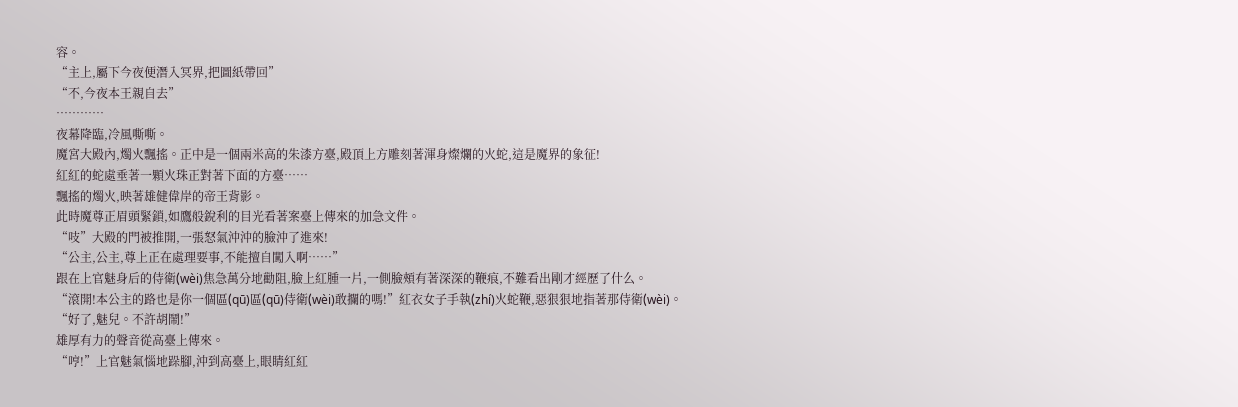容。
“主上,屬下今夜便潛入冥界,把圖紙帶回”
“不,今夜本王親自去”
…………
夜幕降臨,冷風嘶嘶。
魔宮大殿內,燭火飄搖。正中是一個兩米高的朱漆方臺,殿頂上方雕刻著渾身燦爛的火蛇,這是魔界的象征!
紅紅的蛇處垂著一顆火珠正對著下面的方臺……
飄搖的燭火,映著雄健偉岸的帝王背影。
此時魔尊正眉頭緊鎖,如鷹般銳利的目光看著案臺上傳來的加急文件。
“吱”大殿的門被推開,一張怒氣沖沖的臉沖了進來!
“公主,公主,尊上正在處理要事,不能擅自闖入啊……”
跟在上官魅身后的侍衛(wèi)焦急萬分地勸阻,臉上紅腫一片,一側臉頰有著深深的鞭痕,不難看出剛才經歷了什么。
“滾開!本公主的路也是你一個區(qū)區(qū)侍衛(wèi)敢攔的嗎!”紅衣女子手執(zhí)火蛇鞭,惡狠狠地指著那侍衛(wèi)。
“好了,魅兒。不許胡鬧!”
雄厚有力的聲音從高臺上傳來。
“哼!”上官魅氣惱地跺腳,沖到高臺上,眼睛紅紅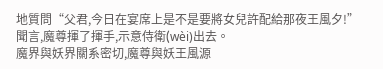地質問“父君,今日在宴席上是不是要將女兒許配給那夜王風夕!”
聞言,魔尊揮了揮手,示意侍衛(wèi)出去。
魔界與妖界關系密切,魔尊與妖王風源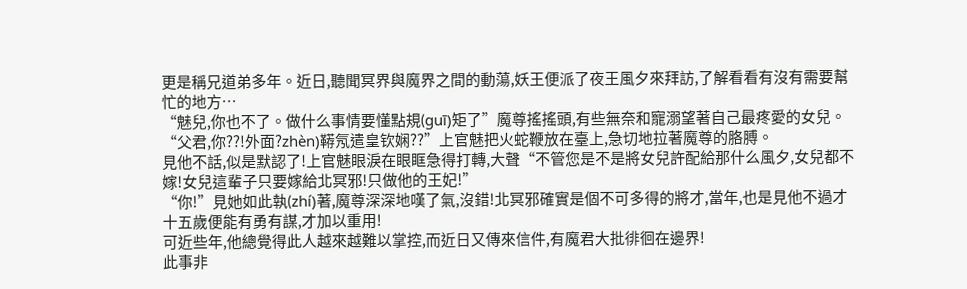更是稱兄道弟多年。近日,聽聞冥界與魔界之間的動蕩,妖王便派了夜王風夕來拜訪,了解看看有沒有需要幫忙的地方…
“魅兒,你也不了。做什么事情要懂點規(guī)矩了”魔尊搖搖頭,有些無奈和寵溺望著自己最疼愛的女兒。
“父君,你??!外面?zhèn)鞯氖遣皇钦娴??”上官魅把火蛇鞭放在臺上,急切地拉著魔尊的胳膊。
見他不話,似是默認了!上官魅眼淚在眼眶急得打轉,大聲“不管您是不是將女兒許配給那什么風夕,女兒都不嫁!女兒這輩子只要嫁給北冥邪!只做他的王妃!”
“你!”見她如此執(zhí)著,魔尊深深地嘆了氣,沒錯!北冥邪確實是個不可多得的將才,當年,也是見他不過才十五歲便能有勇有謀,才加以重用!
可近些年,他總覺得此人越來越難以掌控,而近日又傳來信件,有魔君大批徘徊在邊界!
此事非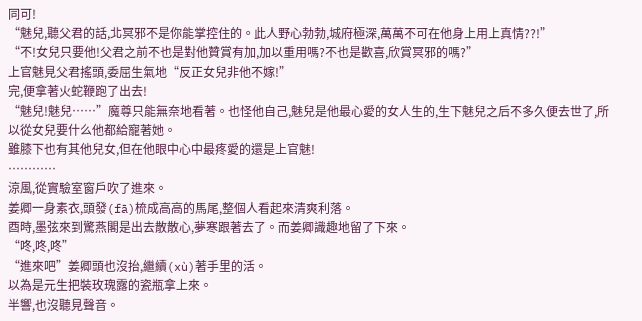同可!
“魅兒,聽父君的話,北冥邪不是你能掌控住的。此人野心勃勃,城府極深,萬萬不可在他身上用上真情??!”
“不!女兒只要他!父君之前不也是對他贊賞有加,加以重用嗎?不也是歡喜,欣賞冥邪的嗎?”
上官魅見父君搖頭,委屈生氣地“反正女兒非他不嫁!”
完,便拿著火蛇鞭跑了出去!
“魅兒!魅兒……”魔尊只能無奈地看著。也怪他自己,魅兒是他最心愛的女人生的,生下魅兒之后不多久便去世了,所以從女兒要什么他都給寵著她。
雖膝下也有其他兒女,但在他眼中心中最疼愛的還是上官魅!
…………
涼風,從實驗室窗戶吹了進來。
姜卿一身素衣,頭發(fā)梳成高高的馬尾,整個人看起來清爽利落。
酉時,墨弦來到驚燕閣是出去散散心,夢寒跟著去了。而姜卿識趣地留了下來。
“咚,咚,咚”
“進來吧”姜卿頭也沒抬,繼續(xù)著手里的活。
以為是元生把裝玫瑰露的瓷瓶拿上來。
半響,也沒聽見聲音。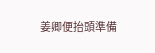姜卿便抬頭準備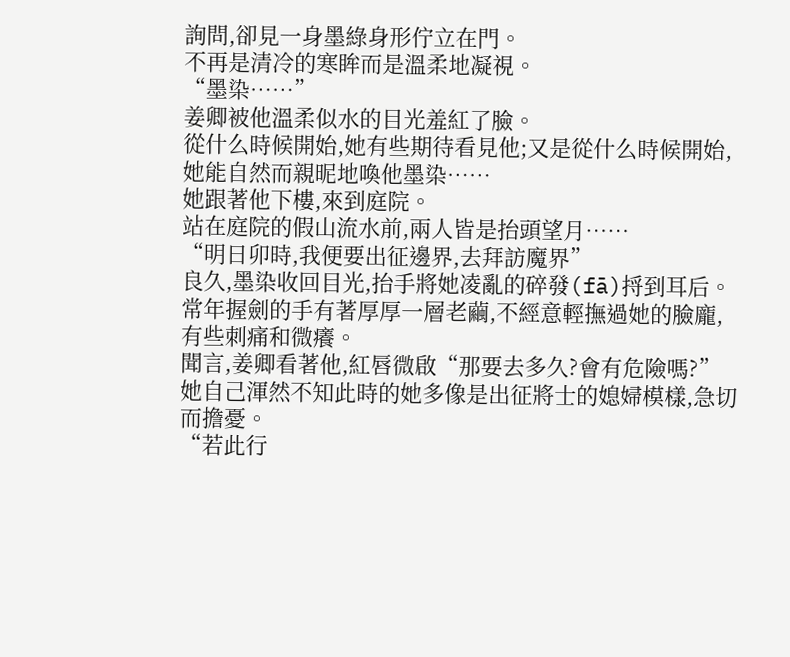詢問,卻見一身墨綠身形佇立在門。
不再是清冷的寒眸而是溫柔地凝視。
“墨染……”
姜卿被他溫柔似水的目光羞紅了臉。
從什么時候開始,她有些期待看見他;又是從什么時候開始,她能自然而親昵地喚他墨染……
她跟著他下樓,來到庭院。
站在庭院的假山流水前,兩人皆是抬頭望月……
“明日卯時,我便要出征邊界,去拜訪魔界”
良久,墨染收回目光,抬手將她凌亂的碎發(fā)捋到耳后。
常年握劍的手有著厚厚一層老繭,不經意輕撫過她的臉龐,有些刺痛和微癢。
聞言,姜卿看著他,紅唇微啟“那要去多久?會有危險嗎?”
她自己渾然不知此時的她多像是出征將士的媳婦模樣,急切而擔憂。
“若此行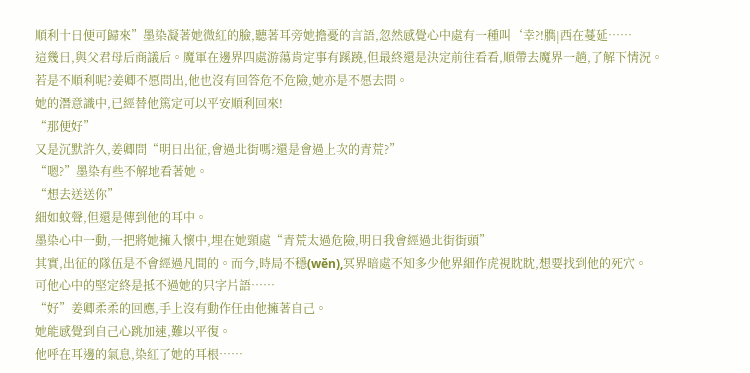順利十日便可歸來”墨染凝著她微紅的臉,聽著耳旁她擔憂的言語,忽然感覺心中處有一種叫‘幸?!臇|西在蔓延……
這幾日,與父君母后商議后。魔軍在邊界四處游蕩肯定事有蹊蹺,但最終還是決定前往看看,順帶去魔界一趟,了解下情況。
若是不順利呢?姜卿不愿問出,他也沒有回答危不危險,她亦是不愿去問。
她的潛意識中,已經替他篤定可以平安順利回來!
“那便好”
又是沉默許久,姜卿問“明日出征,會過北街嗎?還是會過上次的青荒?”
“嗯?”墨染有些不解地看著她。
“想去送送你”
細如蚊聲,但還是傳到他的耳中。
墨染心中一動,一把將她擁入懷中,埋在她頸處“青荒太過危險,明日我會經過北街街頭”
其實,出征的隊伍是不會經過凡間的。而今,時局不穩(wěn),冥界暗處不知多少他界細作虎視眈眈,想要找到他的死穴。
可他心中的堅定終是抵不過她的只字片語……
“好”姜卿柔柔的回應,手上沒有動作任由他擁著自己。
她能感覺到自己心跳加速,難以平復。
他呼在耳邊的氣息,染紅了她的耳根……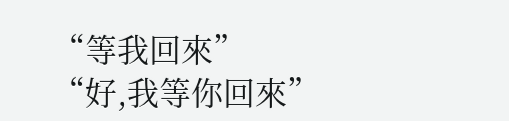“等我回來”
“好,我等你回來”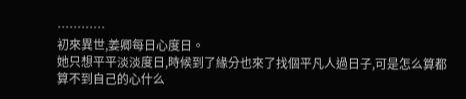…………
初來異世,姜卿每日心度日。
她只想平平淡淡度日,時候到了緣分也來了找個平凡人過日子,可是怎么算都算不到自己的心什么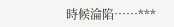時候淪陷……***